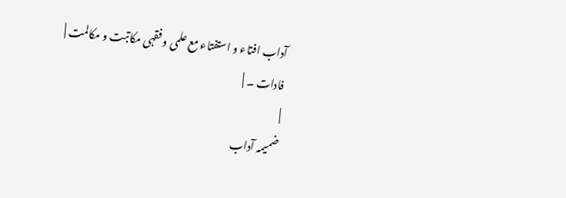آداب افتاء و استفتاء مع علمی و فقہی مکاتبت و مکالمت |
فادات ۔ |
|
ضمیمہ آداب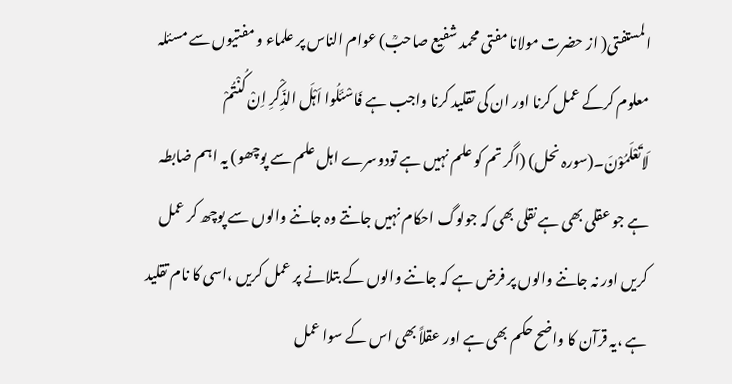المستفتی( از حضرت مولانا مفتی محمد شفیع صاحبؒ) عوام الناس پر علماء و مفتیوں سے مسئلہ معلوم کرکے عمل کرنا اور ان کی تقلید کرنا واجب ہے فَاسْئَلُوا اَہْلَ الذِّکْرِ اِنْ کُنْتُمْ لَاتَعْلَمُوْنَ۔(سورہ نحل) (اگر تم کو علم نہیں ہے تودوسرے اہل علم سے پوچھو) یہ اہم ضابطہ ہے جو عقلی بھی ہے نقلی بھی کہ جولوگ احکام نہیں جانتے وہ جاننے والوں سے پوچھ کر عمل کریں اور نہ جاننے والوں پر فرض ہے کہ جاننے والوں کے بتلانے پر عمل کریں ،اسی کا نام تقلید ہے ،یہ قرآن کا واضح حکم بھی ہے اور عقلاً بھی اس کے سوا عمل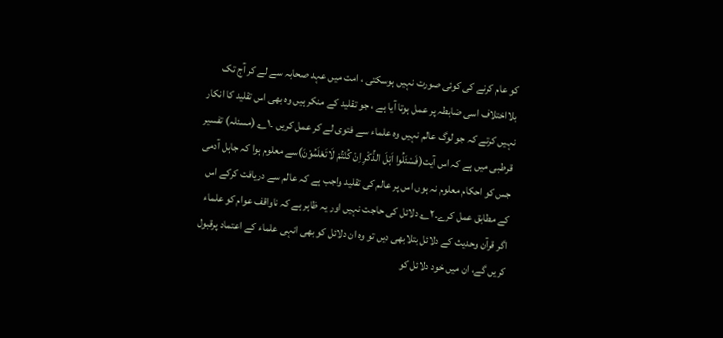کو عام کرنے کی کوئی صورت نہیں ہوسکتی ، امت میں عہد صحابہ سے لے کر آج تک بلااختلاف اسی ضابطہ پر عمل ہوتا آیا ہے ، جو تقلید کے منکر ہیں وہ بھی اس تقلید کا انکار نہیں کرتے کہ جو لوگ عالم نہیں وہ علماء سے فتوی لے کر عمل کریں ۔۱؎ (مسئلہ) تفسیر قرطبی میں ہے کہ اس آیت(فَسْئَلُوا اَہْلَ الذِّکْرِ اِنْ کُنْتُمْ لَاتَعْلَمُوْنَ)سے معلوم ہوا کہ جاہل آدمی جس کو احکام معلوم نہ ہوں اس پر عالم کی تقلید واجب ہے کہ عالم سے دریافت کرکے اس کے مطابق عمل کرے۔۲؎ دلائل کی حاجت نہیں اور یہ ظاہر ہے کہ ناواقف عوام کو علماء اگر قرآن وحدیث کے دلائل بتلابھی دیں تو وہ ان دلائل کو بھی انہی علماء کے اعتماد پرقبول کریں گے، ان میں خود دلائل کو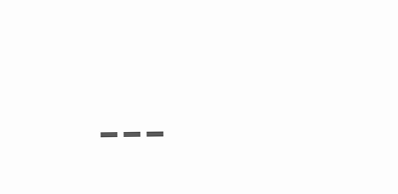---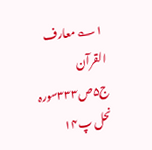۱؎ معارف القرآن ج۵ص۳۳۳سورہ نحل پ۱۴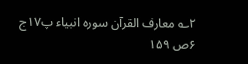۲؎ معارف القرآن سورہ انبیاء پ۱۷ج ۶ص ۱۵۹